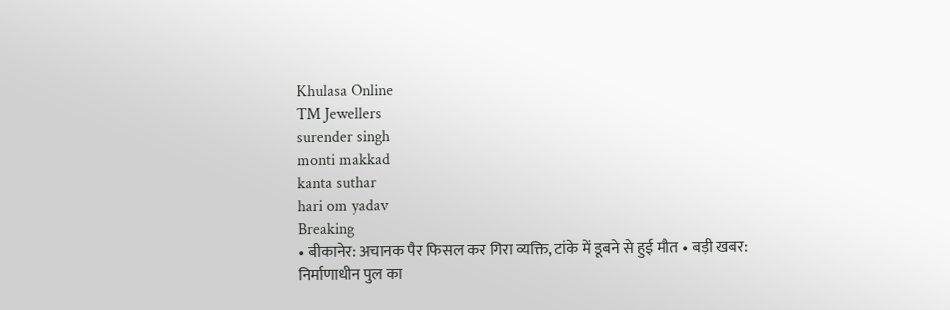Khulasa Online
TM Jewellers
surender singh
monti makkad
kanta suthar
hari om yadav
Breaking
• बीकानेर: अचानक पैर फिसल कर गिरा व्यक्ति, टांके में डूबने से हुई मौत • बड़ी खबर: निर्माणाधीन पुल का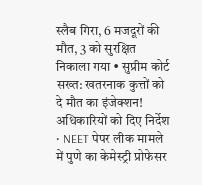स्लैब गिरा, 6 मजदूरों की मौत, 3 को सुरक्षित निकाला गया • सुप्रीम कोर्ट सख्त: खतरनाक कुत्तों को दे मौत का इंजेक्शन! अधिकारियों को दिए निर्देश • NEET पेपर लीक मामले में पुणे का केमेस्ट्री प्रोफेसर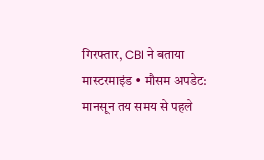गिरफ्तार, CBI ने बताया मास्टरमाइंड • मौसम अपडेट: मानसून तय समय से पहले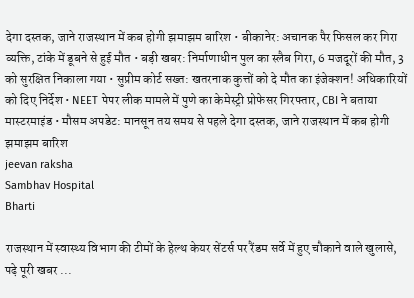देगा दस्तक, जाने राजस्थान में कब होगी झमाझम बारिश • बीकानेर: अचानक पैर फिसल कर गिरा व्यक्ति, टांके में डूबने से हुई मौत • बड़ी खबर: निर्माणाधीन पुल का स्लैब गिरा, 6 मजदूरों की मौत, 3 को सुरक्षित निकाला गया • सुप्रीम कोर्ट सख्त: खतरनाक कुत्तों को दे मौत का इंजेक्शन! अधिकारियों को दिए निर्देश • NEET पेपर लीक मामले में पुणे का केमेस्ट्री प्रोफेसर गिरफ्तार, CBI ने बताया मास्टरमाइंड • मौसम अपडेट: मानसून तय समय से पहले देगा दस्तक, जाने राजस्थान में कब होगी झमाझम बारिश
jeevan raksha
Sambhav Hospital
Bharti

राजस्थान में स्वास्थ्य विभाग की टीमों के हेल्थ केयर सेंटर्स पर रैंडम सर्वे में हुए चौकाने वाले खुलासे, पढ़े पूरी खबर ...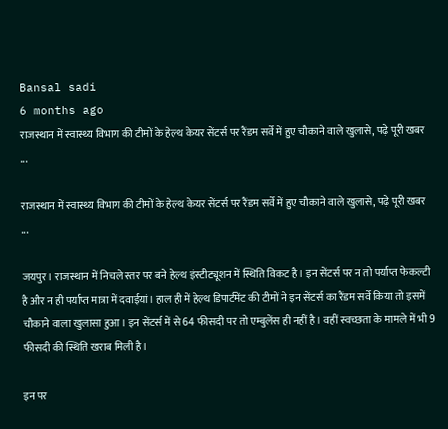Bansal sadi
6 months ago
राजस्थान में स्वास्थ्य विभाग की टीमों के हेल्थ केयर सेंटर्स पर रैंडम सर्वे में हुए चौकाने वाले खुलासे, पढ़े पूरी खबर ...

राजस्थान में स्वास्थ्य विभाग की टीमों के हेल्थ केयर सेंटर्स पर रैंडम सर्वे में हुए चौकाने वाले खुलासे, पढ़े पूरी खबर ...

जयपुर। राजस्थान में निचले स्तर पर बने हेल्थ इंस्टीट्यूशन में स्थिति विकट है। इन सेंटर्स पर न तो पर्याप्त फेकल्टी है और न ही पर्याप्त मात्रा में दवाईयां। हाल ही में हेल्थ डिपार्टमेंट की टीमों ने इन सेंटर्स का रैंडम सर्वे किया तो इसमें चौकाने वाला खुलासा हुआ। इन सेंटर्स में से 64 फीसदी पर तो एम्बुलेंस ही नहीं है। वहीं स्वच्छता के मामले में भी 9 फीसदी की स्थिति खराब मिली है।

इन पर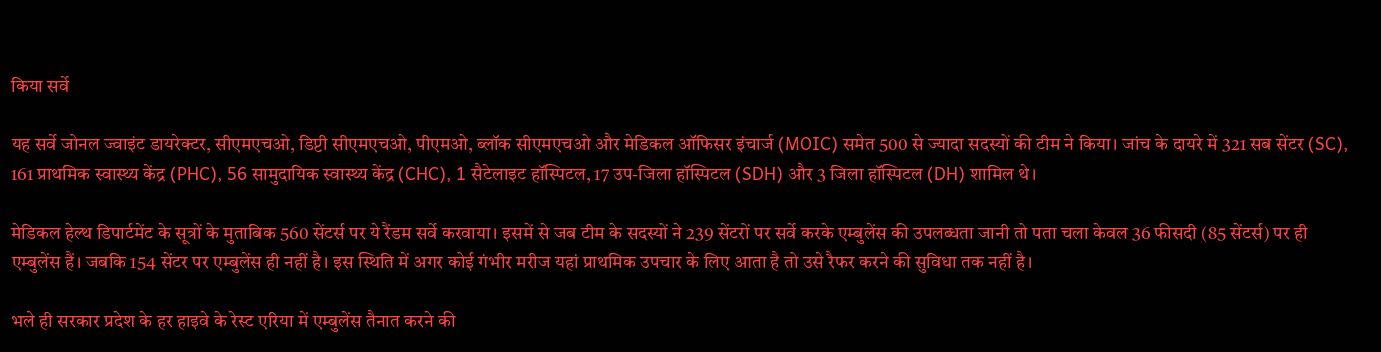किया सर्वे

यह सर्वे जोनल ज्वाइंट डायरेक्टर, सीएमएचओ, डिप्टी सीएमएचओ, पीएमओ, ब्लॉक सीएमएचओ और मेडिकल ऑफिसर इंचार्ज (MOIC) समेत 500 से ज्यादा सदस्यों की टीम ने किया। जांच के दायरे में 321 सब सेंटर (SC), 161 प्राथमिक स्वास्थ्य केंद्र (PHC), 56 सामुदायिक स्वास्थ्य केंद्र (CHC), 1 सैटेलाइट हॉस्पिटल, 17 उप-जिला हॉस्पिटल (SDH) और 3 जिला हॉस्पिटल (DH) शामिल थे।

मेडिकल हेल्थ डिपार्टमेंट के सूत्रों के मुताबिक 560 सेंटर्स पर ये रैंडम सर्वे करवाया। इसमें से जब टीम के सदस्यों ने 239 सेंटरों पर सर्वे करके एम्बुलेंस की उपलब्धता जानी तो पता चला केवल 36 फीसदी (85 सेंटर्स) पर ही एम्बुलेंस हैं। जबकि 154 सेंटर पर एम्बुलेंस ही नहीं है। इस स्थिति में अगर कोई गंभीर मरीज यहां प्राथमिक उपचार के लिए आता है तो उसे रैफर करने की सुविधा तक नहीं है।

भले ही सरकार प्रदेश के हर हाइवे के रेस्ट एरिया में एम्बुलेंस तैनात करने की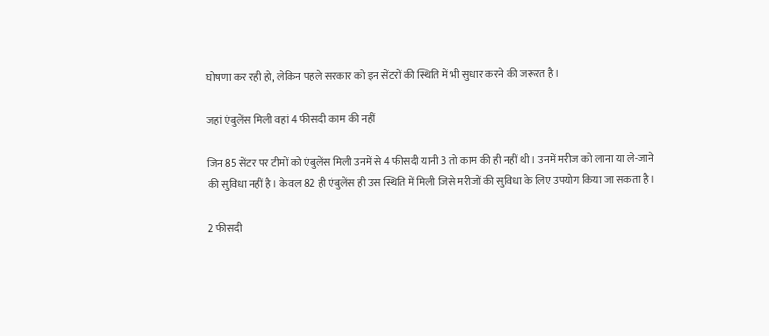घोषणा कर रही हो, लेकिन पहले सरकार को इन सेंटरों की स्थिति में भी सुधार करने की जरूरत है।

जहां एंबुलेंस मिली वहां 4 फीसदी काम की नहीं

जिन 85 सेंटर पर टीमों को एंबुलेंस मिली उनमें से 4 फीसदी यानी 3 तो काम की ही नहीं थी। उनमें मरीज को लाना या ले-जाने की सुविधा नहीं है। केवल 82 ही एंबुलेंस ही उस स्थिति में मिली जिसे मरीजों की सुविधा के लिए उपयोग किया जा सकता है।

2 फीसदी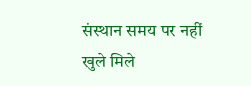संस्थान समय पर नहीं खुले मिले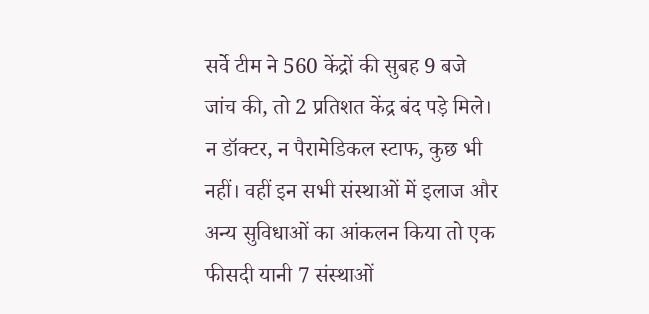सर्वे टीम ने 560 केंद्रों की सुबह 9 बजे जांच की, तो 2 प्रतिशत केंद्र बंद पड़े मिले। न डॉक्टर, न पैरामेडिकल स्टाफ, कुछ भी नहीं। वहीं इन सभी संस्थाओं में इलाज और अन्य सुविधाओं का आंकलन किया तो एक फीसदी यानी 7 संस्थाओं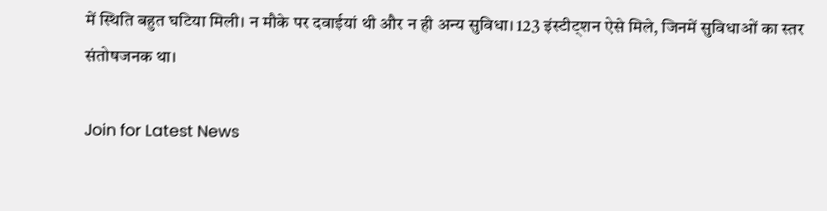में स्थिति बहुत घटिया मिली। न मौके पर दवाईयां थी और न ही अन्य सुविधा। 123 इंस्टीट्शन ऐसे मिले, जिनमें सुविधाओं का स्तर संतोषजनक था।

Join for Latest News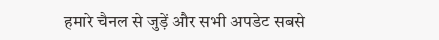हमारे चैनल से जुड़ें और सभी अपडेट सबसे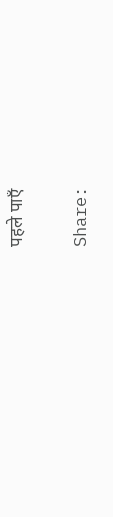पहले पाएँ

Share: